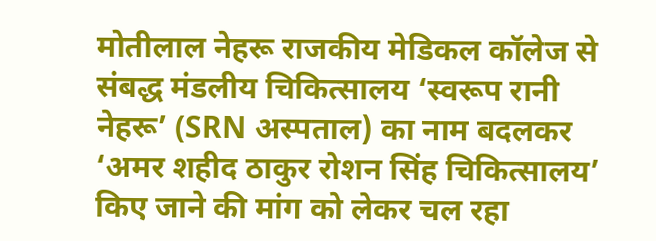मोतीलाल नेहरू राजकीय मेडिकल कॉलेज से संबद्ध मंडलीय चिकित्सालय ‘स्वरूप रानी नेहरू’ (SRN अस्पताल) का नाम बदलकर ‘अमर शहीद ठाकुर रोशन सिंह चिकित्सालय’ किए जाने की मांग को लेकर चल रहा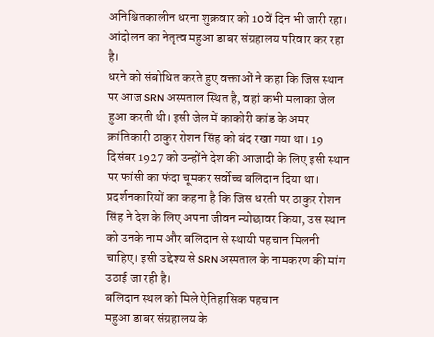अनिश्चितकालीन धरना शुक्रवार को 10वें दिन भी जारी रहा। आंदोलन का नेतृत्व महुआ डाबर संग्रहालय परिवार कर रहा है।
धरने को संबोधित करते हुए वक्ताओं ने कहा कि जिस स्थान पर आज SRN अस्पताल स्थित है, वहां कभी मलाका जेल हुआ करती थी। इसी जेल में काकोरी कांड के अमर क्रांतिकारी ठाकुर रोशन सिंह को बंद रखा गया था। 19 दिसंबर 1927 को उन्होंने देश की आजादी के लिए इसी स्थान पर फांसी का फंदा चूमकर सर्वोच्च बलिदान दिया था।
प्रदर्शनकारियों का कहना है कि जिस धरती पर ठाकुर रोशन सिंह ने देश के लिए अपना जीवन न्योछावर किया, उस स्थान को उनके नाम और बलिदान से स्थायी पहचान मिलनी चाहिए। इसी उद्देश्य से SRN अस्पताल के नामकरण की मांग उठाई जा रही है।
बलिदान स्थल को मिले ऐतिहासिक पहचान
महुआ डाबर संग्रहालय के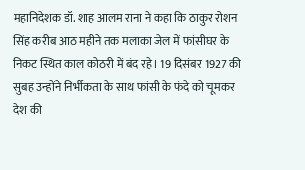महानिदेशक डॉ. शाह आलम राना ने कहा कि ठाकुर रोशन सिंह करीब आठ महीने तक मलाका जेल में फांसीघर के निकट स्थित काल कोठरी में बंद रहे। 19 दिसंबर 1927 की सुबह उन्होंने निर्भीकता के साथ फांसी के फंदे को चूमकर देश की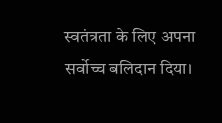स्वतंत्रता के लिए अपना सर्वोच्च बलिदान दिया।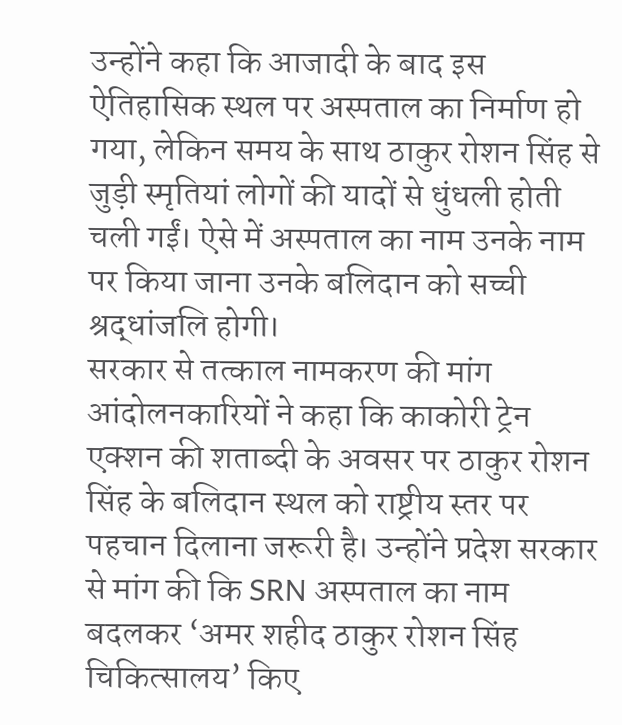उन्होंने कहा कि आजादी के बाद इस ऐतिहासिक स्थल पर अस्पताल का निर्माण हो गया, लेकिन समय के साथ ठाकुर रोशन सिंह से जुड़ी स्मृतियां लोगों की यादों से धुंधली होती चली गईं। ऐसे में अस्पताल का नाम उनके नाम पर किया जाना उनके बलिदान को सच्ची श्रद्धांजलि होगी।
सरकार से तत्काल नामकरण की मांग
आंदोलनकारियों ने कहा कि काकोरी ट्रेन एक्शन की शताब्दी के अवसर पर ठाकुर रोशन सिंह के बलिदान स्थल को राष्ट्रीय स्तर पर पहचान दिलाना जरूरी है। उन्होंने प्रदेश सरकार से मांग की कि SRN अस्पताल का नाम बदलकर ‘अमर शहीद ठाकुर रोशन सिंह चिकित्सालय’ किए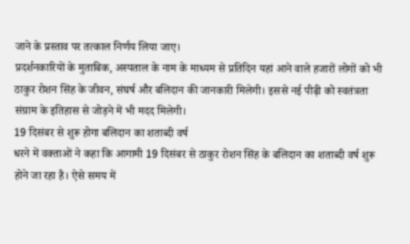जाने के प्रस्ताव पर तत्काल निर्णय लिया जाए।
प्रदर्शनकारियों के मुताबिक, अस्पताल के नाम के माध्यम से प्रतिदिन यहां आने वाले हजारों लोगों को भी ठाकुर रोशन सिंह के जीवन, संघर्ष और बलिदान की जानकारी मिलेगी। इससे नई पीढ़ी को स्वतंत्रता संग्राम के इतिहास से जोड़ने में भी मदद मिलेगी।
19 दिसंबर से शुरू होगा बलिदान का शताब्दी वर्ष
धरने में वक्ताओं ने कहा कि आगामी 19 दिसंबर से ठाकुर रोशन सिंह के बलिदान का शताब्दी वर्ष शुरू होने जा रहा है। ऐसे समय में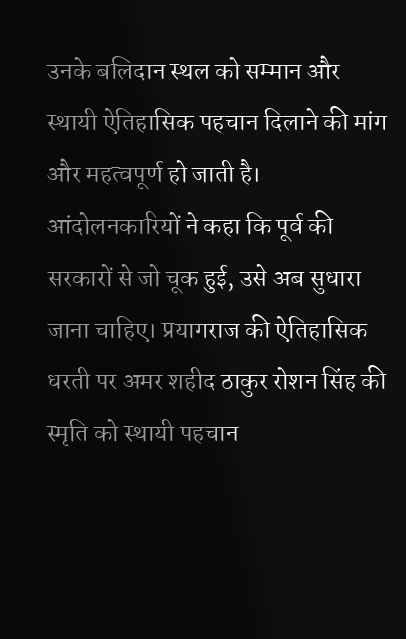उनके बलिदान स्थल को सम्मान और स्थायी ऐतिहासिक पहचान दिलाने की मांग और महत्वपूर्ण हो जाती है।
आंदोलनकारियों ने कहा कि पूर्व की सरकारों से जो चूक हुई, उसे अब सुधारा जाना चाहिए। प्रयागराज की ऐतिहासिक धरती पर अमर शहीद ठाकुर रोशन सिंह की स्मृति को स्थायी पहचान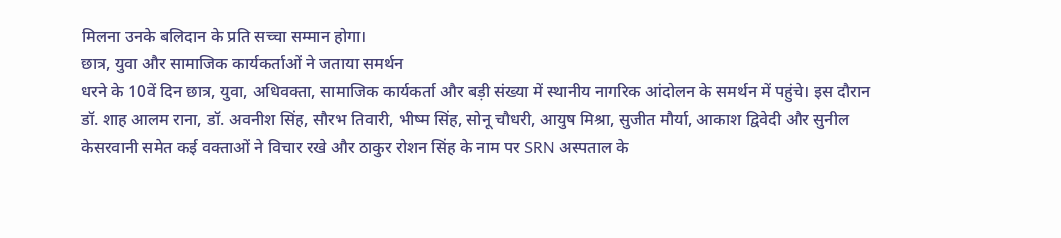मिलना उनके बलिदान के प्रति सच्चा सम्मान होगा।
छात्र, युवा और सामाजिक कार्यकर्ताओं ने जताया समर्थन
धरने के 10वें दिन छात्र, युवा, अधिवक्ता, सामाजिक कार्यकर्ता और बड़ी संख्या में स्थानीय नागरिक आंदोलन के समर्थन में पहुंचे। इस दौरान डॉ. शाह आलम राना, डॉ. अवनीश सिंह, सौरभ तिवारी, भीष्म सिंह, सोनू चौधरी, आयुष मिश्रा, सुजीत मौर्या, आकाश द्विवेदी और सुनील केसरवानी समेत कई वक्ताओं ने विचार रखे और ठाकुर रोशन सिंह के नाम पर SRN अस्पताल के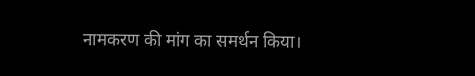नामकरण की मांग का समर्थन किया।